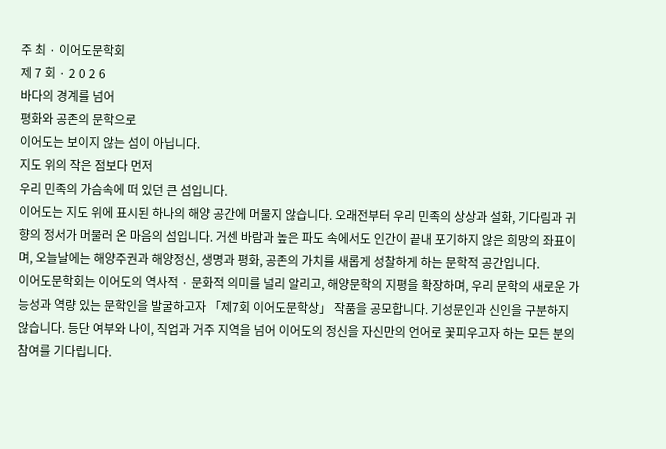주 최 · 이어도문학회
제 7 회 · 2 0 2 6
바다의 경계를 넘어
평화와 공존의 문학으로
이어도는 보이지 않는 섬이 아닙니다.
지도 위의 작은 점보다 먼저
우리 민족의 가슴속에 떠 있던 큰 섬입니다.
이어도는 지도 위에 표시된 하나의 해양 공간에 머물지 않습니다. 오래전부터 우리 민족의 상상과 설화, 기다림과 귀향의 정서가 머물러 온 마음의 섬입니다. 거센 바람과 높은 파도 속에서도 인간이 끝내 포기하지 않은 희망의 좌표이며, 오늘날에는 해양주권과 해양정신, 생명과 평화, 공존의 가치를 새롭게 성찰하게 하는 문학적 공간입니다.
이어도문학회는 이어도의 역사적 · 문화적 의미를 널리 알리고, 해양문학의 지평을 확장하며, 우리 문학의 새로운 가능성과 역량 있는 문학인을 발굴하고자 「제7회 이어도문학상」 작품을 공모합니다. 기성문인과 신인을 구분하지 않습니다. 등단 여부와 나이, 직업과 거주 지역을 넘어 이어도의 정신을 자신만의 언어로 꽃피우고자 하는 모든 분의 참여를 기다립니다.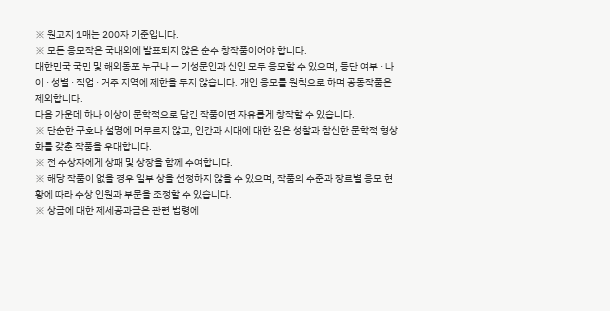※ 원고지 1매는 200자 기준입니다.
※ 모든 응모작은 국내외에 발표되지 않은 순수 창작품이어야 합니다.
대한민국 국민 및 해외동포 누구나 — 기성문인과 신인 모두 응모할 수 있으며, 등단 여부 · 나이 · 성별 · 직업 · 거주 지역에 제한을 두지 않습니다. 개인 응모를 원칙으로 하며 공동작품은 제외합니다.
다음 가운데 하나 이상이 문학적으로 담긴 작품이면 자유롭게 창작할 수 있습니다.
※ 단순한 구호나 설명에 머무르지 않고, 인간과 시대에 대한 깊은 성찰과 참신한 문학적 형상화를 갖춘 작품을 우대합니다.
※ 전 수상자에게 상패 및 상장을 함께 수여합니다.
※ 해당 작품이 없을 경우 일부 상을 선정하지 않을 수 있으며, 작품의 수준과 장르별 응모 현황에 따라 수상 인원과 부문을 조정할 수 있습니다.
※ 상금에 대한 제세공과금은 관련 법령에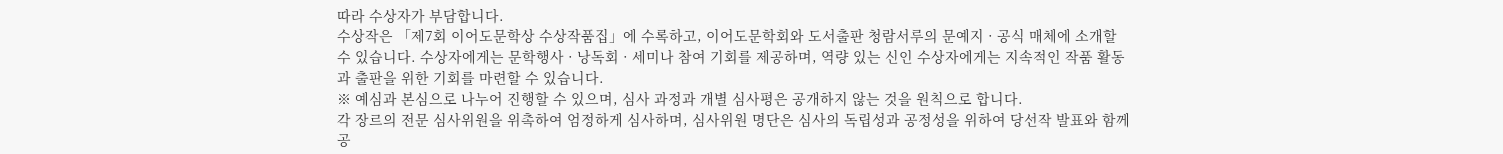따라 수상자가 부담합니다.
수상작은 「제7회 이어도문학상 수상작품집」에 수록하고, 이어도문학회와 도서출판 청람서루의 문예지 · 공식 매체에 소개할 수 있습니다. 수상자에게는 문학행사 · 낭독회 · 세미나 참여 기회를 제공하며, 역량 있는 신인 수상자에게는 지속적인 작품 활동과 출판을 위한 기회를 마련할 수 있습니다.
※ 예심과 본심으로 나누어 진행할 수 있으며, 심사 과정과 개별 심사평은 공개하지 않는 것을 원칙으로 합니다.
각 장르의 전문 심사위원을 위촉하여 엄정하게 심사하며, 심사위원 명단은 심사의 독립성과 공정성을 위하여 당선작 발표와 함께 공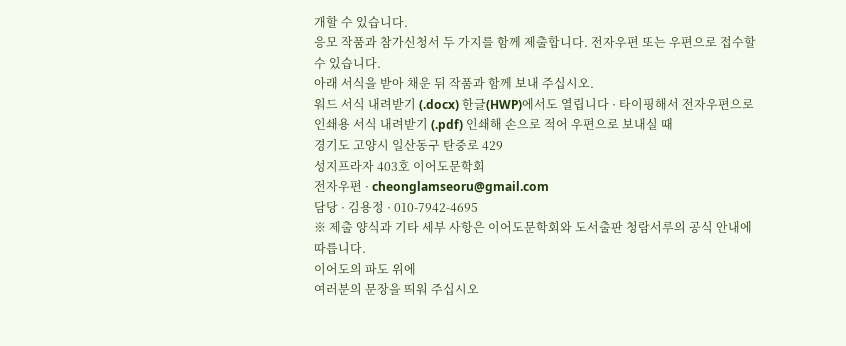개할 수 있습니다.
응모 작품과 참가신청서 두 가지를 함께 제출합니다. 전자우편 또는 우편으로 접수할 수 있습니다.
아래 서식을 받아 채운 뒤 작품과 함께 보내 주십시오.
워드 서식 내려받기 (.docx) 한글(HWP)에서도 열립니다 · 타이핑해서 전자우편으로
인쇄용 서식 내려받기 (.pdf) 인쇄해 손으로 적어 우편으로 보내실 때
경기도 고양시 일산동구 탄중로 429
성지프라자 403호 이어도문학회
전자우편 · cheonglamseoru@gmail.com
담당 · 김용정 · 010-7942-4695
※ 제출 양식과 기타 세부 사항은 이어도문학회와 도서출판 청람서루의 공식 안내에 따릅니다.
이어도의 파도 위에
여러분의 문장을 띄워 주십시오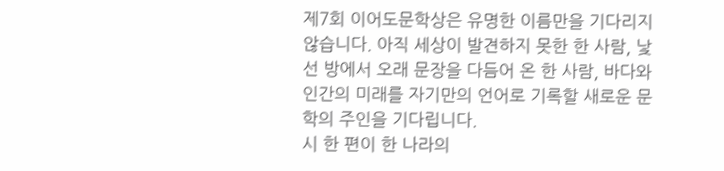제7회 이어도문학상은 유명한 이름만을 기다리지 않습니다. 아직 세상이 발견하지 못한 한 사람, 낯선 방에서 오래 문장을 다듬어 온 한 사람, 바다와 인간의 미래를 자기만의 언어로 기록할 새로운 문학의 주인을 기다립니다.
시 한 편이 한 나라의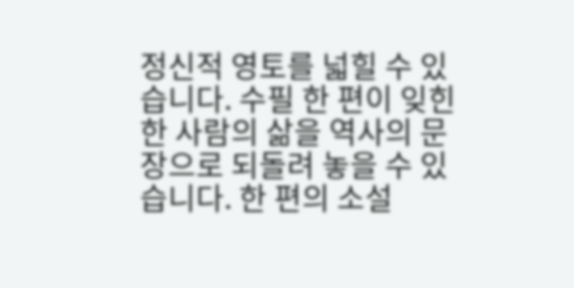정신적 영토를 넓힐 수 있습니다. 수필 한 편이 잊힌 한 사람의 삶을 역사의 문장으로 되돌려 놓을 수 있습니다. 한 편의 소설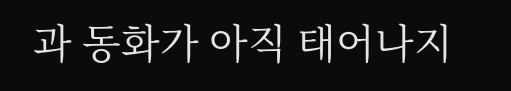과 동화가 아직 태어나지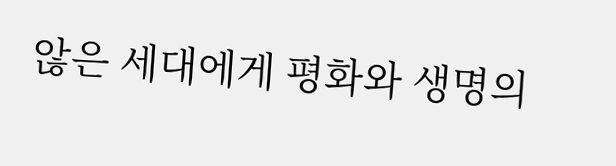않은 세대에게 평화와 생명의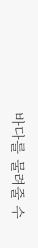바다를 물려줄 수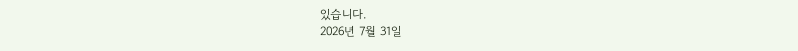있습니다.
2026년 7월 31일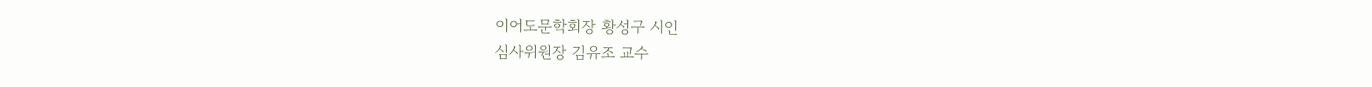이어도문학회장 황성구 시인
심사위원장 김유조 교수